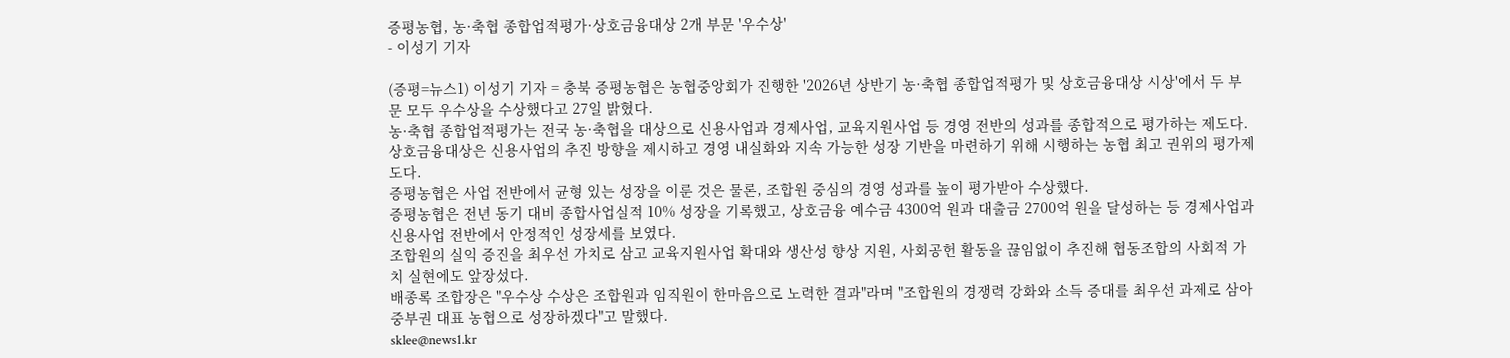증평농협, 농·축협 종합업적평가·상호금융대상 2개 부문 '우수상'
- 이성기 기자

(증평=뉴스1) 이성기 기자 = 충북 증평농협은 농협중앙회가 진행한 '2026년 상반기 농·축협 종합업적평가 및 상호금융대상 시상'에서 두 부문 모두 우수상을 수상했다고 27일 밝혔다.
농·축협 종합업적평가는 전국 농·축협을 대상으로 신용사업과 경제사업, 교육지원사업 등 경영 전반의 성과를 종합적으로 평가하는 제도다.
상호금융대상은 신용사업의 추진 방향을 제시하고 경영 내실화와 지속 가능한 성장 기반을 마련하기 위해 시행하는 농협 최고 권위의 평가제도다.
증평농협은 사업 전반에서 균형 있는 성장을 이룬 것은 물론, 조합원 중심의 경영 성과를 높이 평가받아 수상했다.
증평농협은 전년 동기 대비 종합사업실적 10% 성장을 기록했고, 상호금융 예수금 4300억 원과 대출금 2700억 원을 달성하는 등 경제사업과 신용사업 전반에서 안정적인 성장세를 보였다.
조합원의 실익 증진을 최우선 가치로 삼고 교육지원사업 확대와 생산성 향상 지원, 사회공헌 활동을 끊임없이 추진해 협동조합의 사회적 가치 실현에도 앞장섰다.
배종록 조합장은 "우수상 수상은 조합원과 임직원이 한마음으로 노력한 결과"라며 "조합원의 경쟁력 강화와 소득 증대를 최우선 과제로 삼아 중부권 대표 농협으로 성장하겠다"고 말했다.
sklee@news1.kr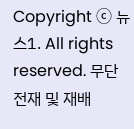Copyright ⓒ 뉴스1. All rights reserved. 무단 전재 및 재배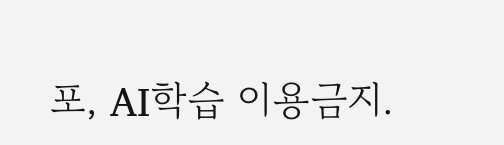포, AI학습 이용금지.